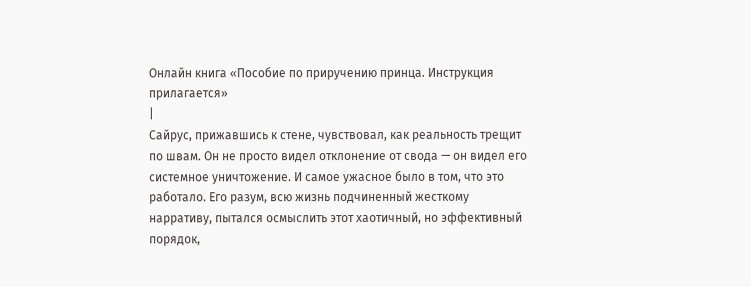Онлайн книга «Пособие по приручению принца. Инструкция прилагается»
|
Сайрус, прижавшись к стене, чувствовал, как реальность трещит по швам. Он не просто видел отклонение от свода — он видел его системное уничтожение. И самое ужасное было в том, что это работало. Его разум, всю жизнь подчиненный жесткому нарративу, пытался осмыслить этот хаотичный, но эффективный порядок,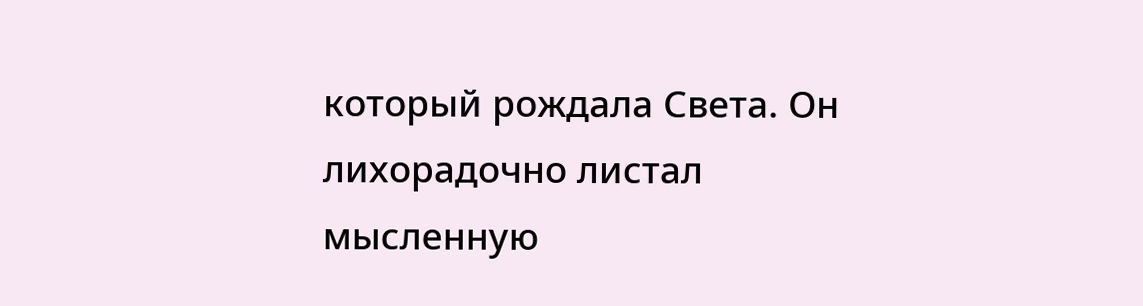который рождала Света. Он лихорадочно листал мысленную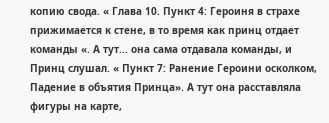копию свода. « Глава 10. Пункт 4: Героиня в страхе прижимается к стене, в то время как принц отдает команды «. А тут... она сама отдавала команды, и Принц слушал. « Пункт 7: Ранение Героини осколком, Падение в объятия Принца». А тут она расставляла фигуры на карте,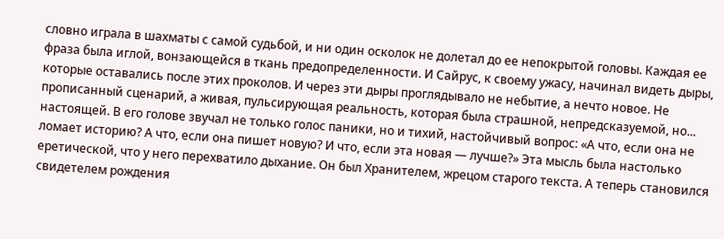словно играла в шахматы с самой судьбой, и ни один осколок не долетал до ее непокрытой головы. Каждая ее фраза была иглой, вонзающейся в ткань предопределенности. И Сайрус, к своему ужасу, начинал видеть дыры, которые оставались после этих проколов. И через эти дыры проглядывало не небытие, а нечто новое. Не прописанный сценарий, а живая, пульсирующая реальность, которая была страшной, непредсказуемой, но... настоящей. В его голове звучал не только голос паники, но и тихий, настойчивый вопрос: «А что, если она не ломает историю? А что, если она пишет новую? И что, если эта новая — лучше?» Эта мысль была настолько еретической, что у него перехватило дыхание. Он был Хранителем, жрецом старого текста. А теперь становился свидетелем рождения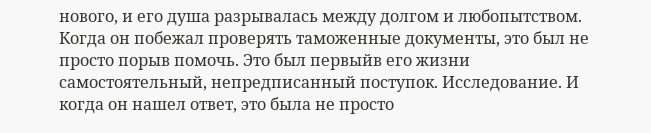нового, и его душа разрывалась между долгом и любопытством. Когда он побежал проверять таможенные документы, это был не просто порыв помочь. Это был первыйв его жизни самостоятельный, непредписанный поступок. Исследование. И когда он нашел ответ, это была не просто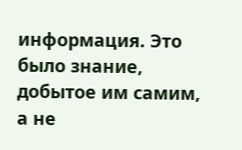информация. Это было знание, добытое им самим, а не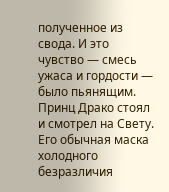полученное из свода. И это чувство — смесь ужаса и гордости — было пьянящим. Принц Драко стоял и смотрел на Свету. Его обычная маска холодного безразличия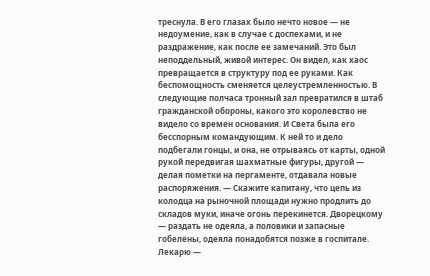треснула. В его глазах было нечто новое — не недоумение, как в случае с доспехами, и не раздражение, как после ее замечаний. Это был неподдельный, живой интерес. Он видел, как хаос превращается в структуру под ее руками. Как беспомощность сменяется целеустремленностью. В следующие полчаса тронный зал превратился в штаб гражданской обороны, какого это королевство не видело со времен основания. И Света была его бесспорным командующим. К ней то и дело подбегали гонцы, и она, не отрываясь от карты, одной рукой передвигая шахматные фигуры, другой — делая пометки на пергаменте, отдавала новые распоряжения. — Скажите капитану, что цепь из колодца на рыночной площади нужно продлить до складов муки, иначе огонь перекинется. Дворецкому — раздать не одеяла, а половики и запасные гобелены, одеяла понадобятся позже в госпитале. Лекарю —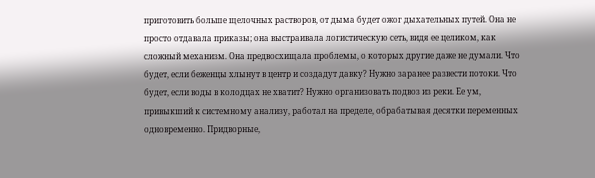приготовить больше щелочных растворов, от дыма будет ожог дыхательных путей. Она не просто отдавала приказы; она выстраивала логистическую сеть, видя ее целиком, как сложный механизм. Она предвосхищала проблемы, о которых другие даже не думали. Что будет, если беженцы хлынут в центр и создадут давку? Нужно заранее развести потоки. Что будет, если воды в колодцах не хватит? Нужно организовать подвоз из реки. Ее ум, привыкший к системному анализу, работал на пределе, обрабатывая десятки переменных одновременно. Придворные,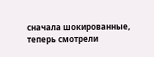сначала шокированные, теперь смотрели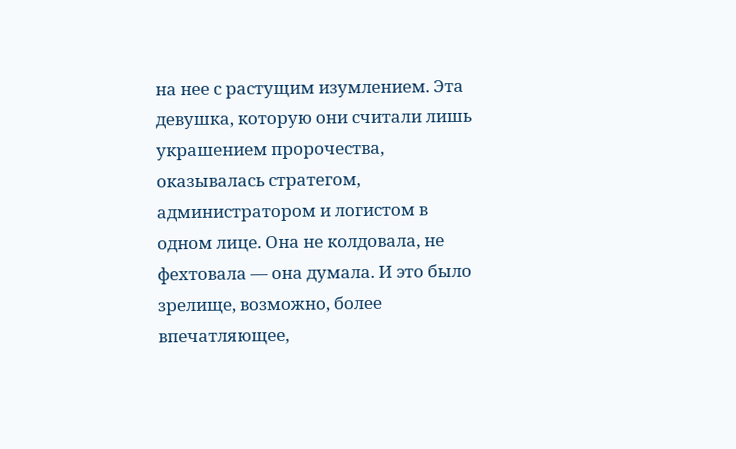на нее с растущим изумлением. Эта девушка, которую они считали лишь украшением пророчества, оказывалась стратегом, администратором и логистом в одном лице. Она не колдовала, не фехтовала — она думала. И это было зрелище, возможно, более впечатляющее,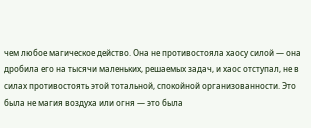чем любое магическое действо. Она не противостояла хаосу силой — она дробила его на тысячи маленьких, решаемых задач, и хаос отступал, не в силах противостоять этой тотальной, спокойной организованности. Это была не магия воздуха или огня — это была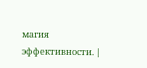магия эффективности. |